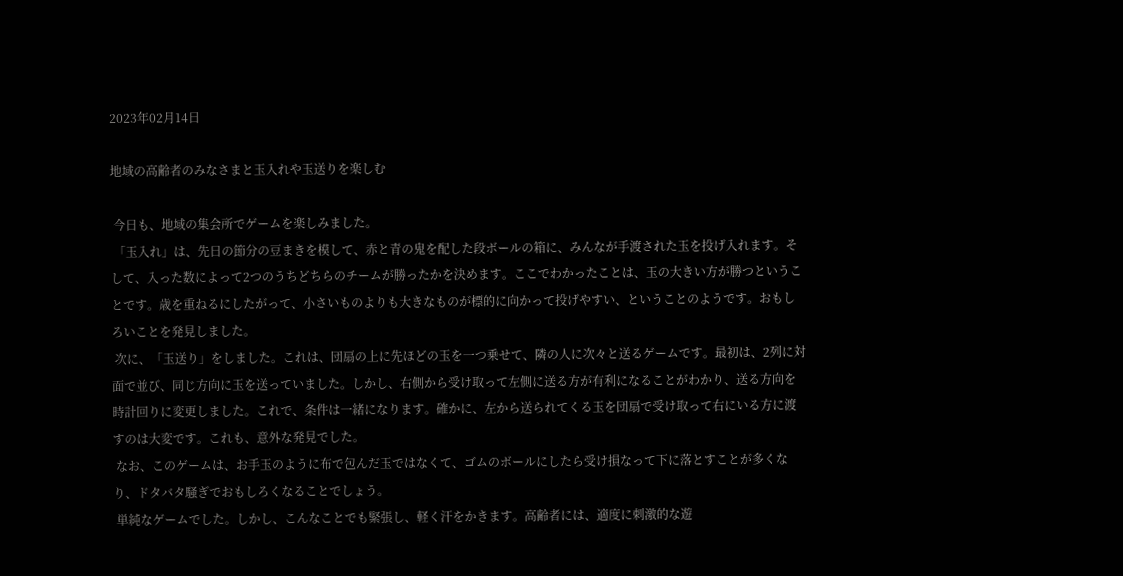2023年02月14日

地域の高齢者のみなさまと玉入れや玉送りを楽しむ

 今日も、地域の集会所でゲームを楽しみました。
 「玉入れ」は、先日の節分の豆まきを模して、赤と青の鬼を配した段ボールの箱に、みんなが手渡された玉を投げ入れます。そして、入った数によって2つのうちどちらのチームが勝ったかを決めます。ここでわかったことは、玉の大きい方が勝つということです。歳を重ねるにしたがって、小さいものよりも大きなものが標的に向かって投げやすい、ということのようです。おもしろいことを発見しました。
 次に、「玉送り」をしました。これは、団扇の上に先ほどの玉を一つ乗せて、隣の人に次々と送るゲームです。最初は、2列に対面で並び、同じ方向に玉を送っていました。しかし、右側から受け取って左側に送る方が有利になることがわかり、送る方向を時計回りに変更しました。これで、条件は一緒になります。確かに、左から送られてくる玉を団扇で受け取って右にいる方に渡すのは大変です。これも、意外な発見でした。
 なお、このゲームは、お手玉のように布で包んだ玉ではなくて、ゴムのボールにしたら受け損なって下に落とすことが多くなり、ドタバタ騒ぎでおもしろくなることでしょう。
 単純なゲームでした。しかし、こんなことでも緊張し、軽く汗をかきます。高齢者には、適度に刺激的な遊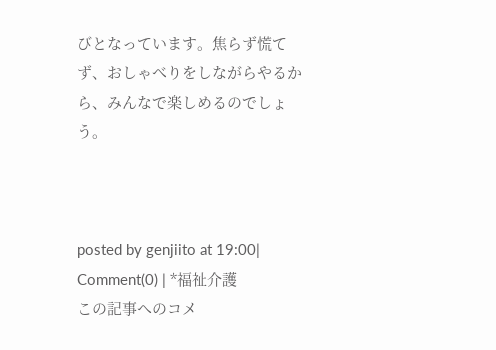びとなっています。焦らず慌てず、おしゃべりをしながらやるから、みんなで楽しめるのでしょう。



posted by genjiito at 19:00| Comment(0) | *福祉介護
この記事へのコメ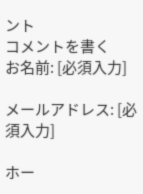ント
コメントを書く
お名前: [必須入力]

メールアドレス: [必須入力]

ホー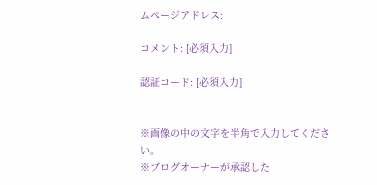ムページアドレス:

コメント: [必須入力]

認証コード: [必須入力]


※画像の中の文字を半角で入力してください。
※ブログオーナーが承認した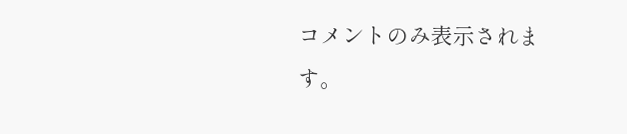コメントのみ表示されます。